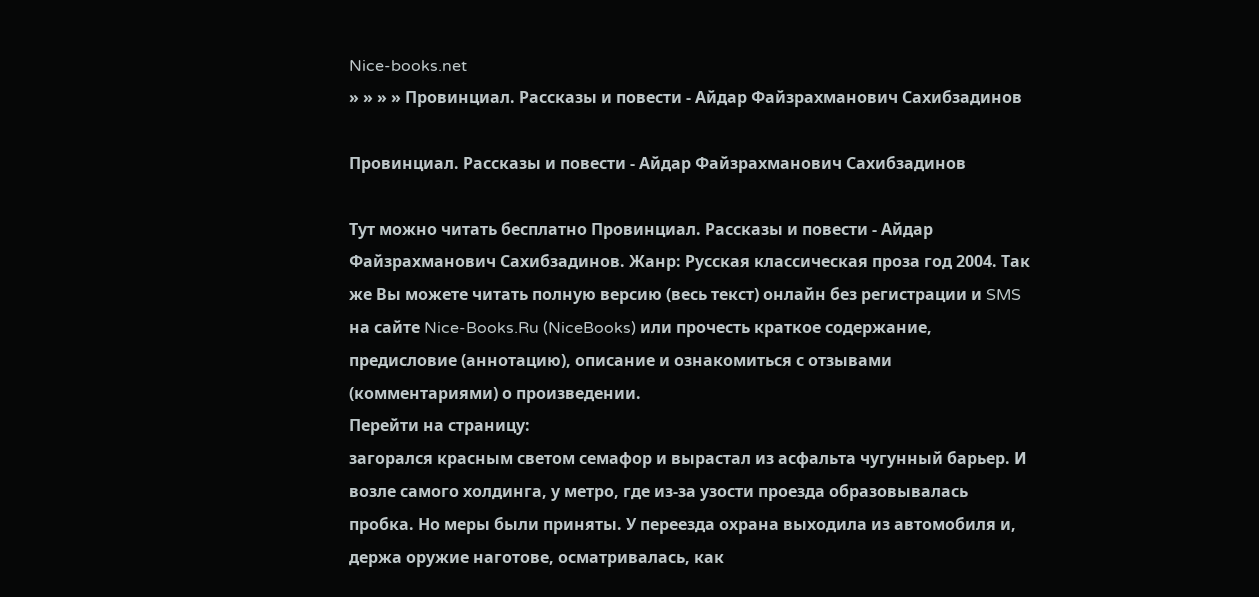Nice-books.net
» » » » Провинциал. Рассказы и повести - Айдар Файзрахманович Сахибзадинов

Провинциал. Рассказы и повести - Айдар Файзрахманович Сахибзадинов

Тут можно читать бесплатно Провинциал. Рассказы и повести - Айдар Файзрахманович Сахибзадинов. Жанр: Русская классическая проза год 2004. Так же Вы можете читать полную версию (весь текст) онлайн без регистрации и SMS на сайте Nice-Books.Ru (NiceBooks) или прочесть краткое содержание, предисловие (аннотацию), описание и ознакомиться с отзывами (комментариями) о произведении.
Перейти на страницу:
загорался красным светом семафор и вырастал из асфальта чугунный барьер. И возле самого холдинга, у метро, где из-за узости проезда образовывалась пробка. Но меры были приняты. У переезда охрана выходила из автомобиля и, держа оружие наготове, осматривалась, как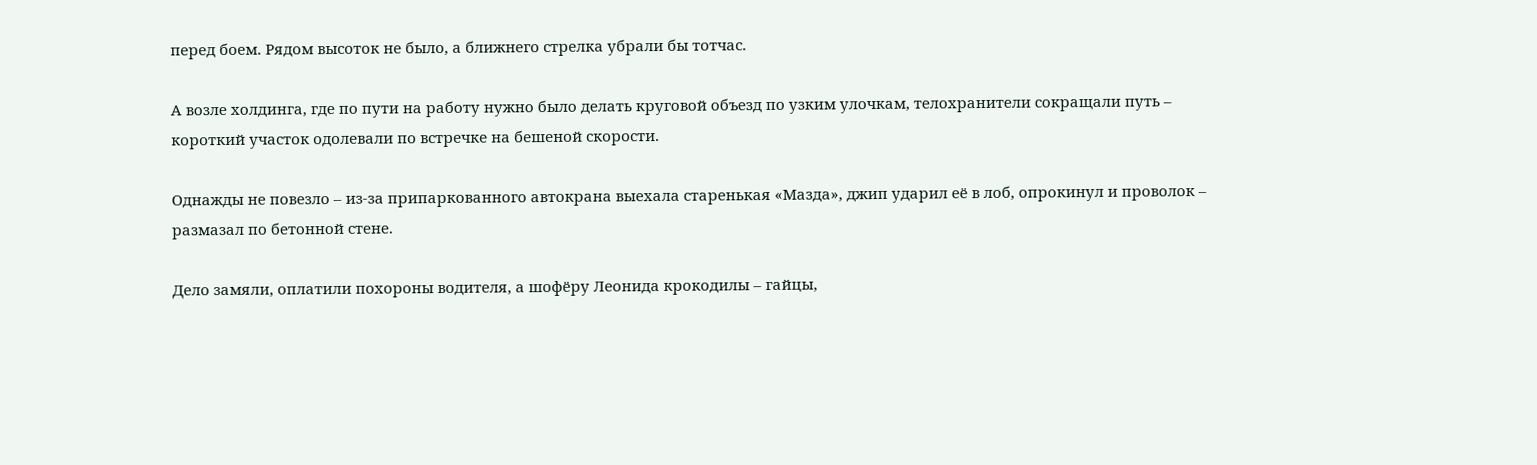перед боем. Рядом высоток не было, а ближнего стрелка убрали бы тотчас.

А возле холдинга, где по пути на работу нужно было делать круговой объезд по узким улочкам, телохранители сокращали путь – короткий участок одолевали по встречке на бешеной скорости.

Однажды не повезло – из-за припаркованного автокрана выехала старенькая «Мазда», джип ударил её в лоб, опрокинул и проволок – размазал по бетонной стене.

Дело замяли, оплатили похороны водителя, а шофёру Леонида крокодилы – гайцы,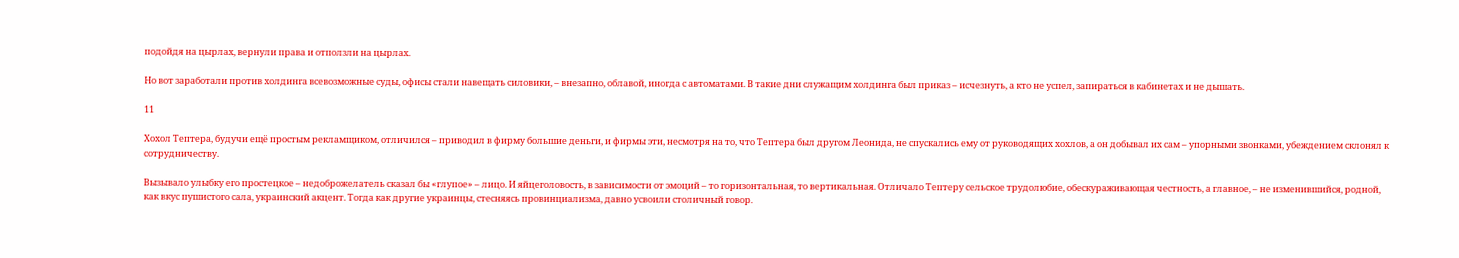подойдя на цырлах, вернули права и отползли на цырлах.

Но вот заработали против холдинга всевозможные суды, офисы стали навещать силовики, – внезапно, облавой, иногда с автоматами. В такие дни служащим холдинга был приказ – исчезнуть, а кто не успел, запираться в кабинетах и не дышать.

11

Хохол Тептера, будучи ещё простым рекламщиком, отличился – приводил в фирму большие деньги, и фирмы эти, несмотря на то, что Тептера был другом Леонида, не спускались ему от руководящих хохлов, а он добывал их сам – упорными звонками, убеждением склонял к сотрудничеству.

Вызывало улыбку его простецкое – недоброжелатель сказал бы «глупое» – лицо. И яйцеголовость, в зависимости от эмоций – то горизонтальная, то вертикальная. Отличало Тептеру сельское трудолюбие, обескураживающая честность, а главное, – не изменившийся, родной, как вкус пушистого сала, украинский акцент. Тогда как другие украинцы, стесняясь провинциализма, давно усвоили столичный говор.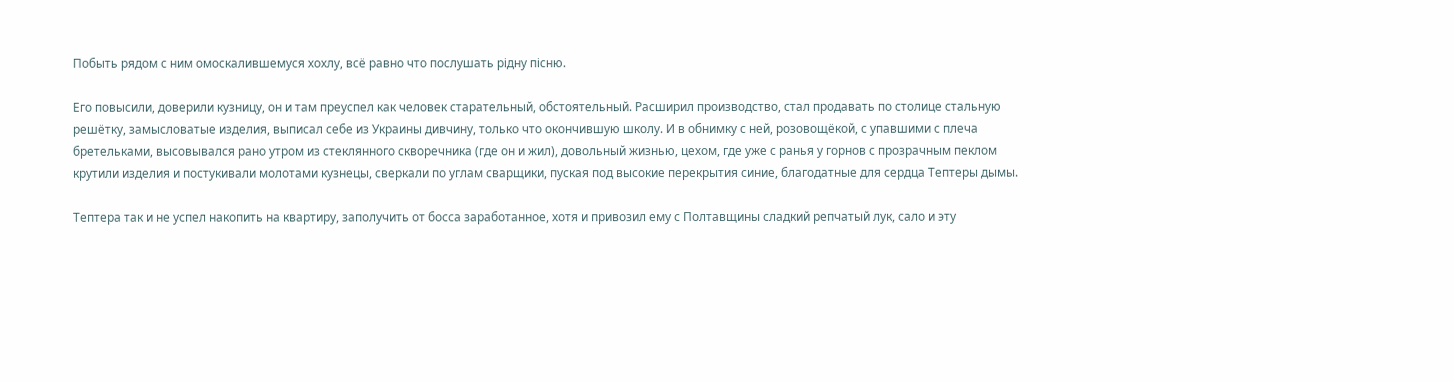Побыть рядом с ним омоскалившемуся хохлу, всё равно что послушать рідну пісню.

Его повысили, доверили кузницу, он и там преуспел как человек старательный, обстоятельный. Расширил производство, стал продавать по столице стальную решётку, замысловатые изделия, выписал себе из Украины дивчину, только что окончившую школу. И в обнимку с ней, розовощёкой, с упавшими с плеча бретельками, высовывался рано утром из стеклянного скворечника (где он и жил), довольный жизнью, цехом, где уже с ранья у горнов с прозрачным пеклом крутили изделия и постукивали молотами кузнецы, сверкали по углам сварщики, пуская под высокие перекрытия синие, благодатные для сердца Тептеры дымы.

Тептера так и не успел накопить на квартиру, заполучить от босса заработанное, хотя и привозил ему с Полтавщины сладкий репчатый лук, сало и эту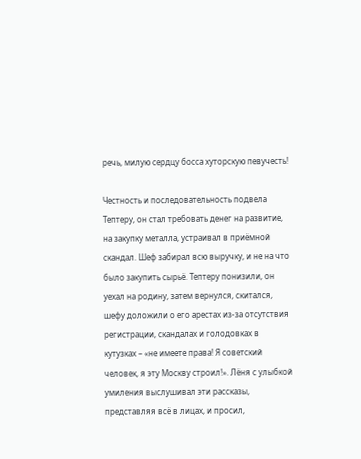речь, милую сердцу босса хуторскую певучесть!

Честность и последовательность подвела Тептеру, он стал требовать денег на развитие, на закупку металла, устраивал в приёмной скандал. Шеф забирал всю выручку, и не на что было закупить сырьё. Тептеру понизили, он уехал на родину, затем вернулся, скитался, шефу доложили о его арестах из-за отсутствия регистрации, скандалах и голодовках в кутузках – «не имеете права! Я советский человек, я эту Москву строил!». Лёня с улыбкой умиления выслушивал эти рассказы, представляя всё в лицах, и просил,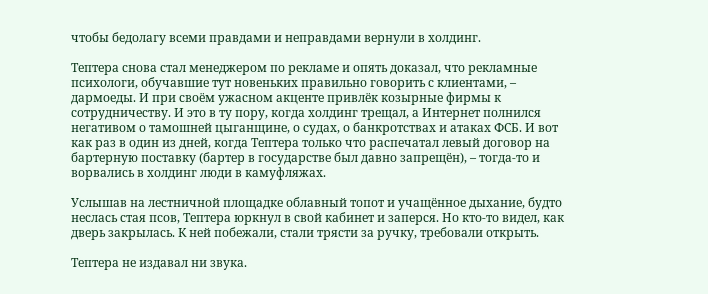чтобы бедолагу всеми правдами и неправдами вернули в холдинг.

Тептера снова стал менеджером по рекламе и опять доказал, что рекламные психологи, обучавшие тут новеньких правильно говорить с клиентами, – дармоеды. И при своём ужасном акценте привлёк козырные фирмы к сотрудничеству. И это в ту пору, когда холдинг трещал, а Интернет полнился негативом о тамошней цыганщине, о судах, о банкротствах и атаках ФСБ. И вот как раз в один из дней, когда Тептера только что распечатал левый договор на бартерную поставку (бартер в государстве был давно запрещён), – тогда-то и ворвались в холдинг люди в камуфляжах.

Услышав на лестничной площадке облавный топот и учащённое дыхание, будто неслась стая псов, Тептера юркнул в свой кабинет и заперся. Но кто-то видел, как дверь закрылась. К ней побежали, стали трясти за ручку, требовали открыть.

Тептера не издавал ни звука.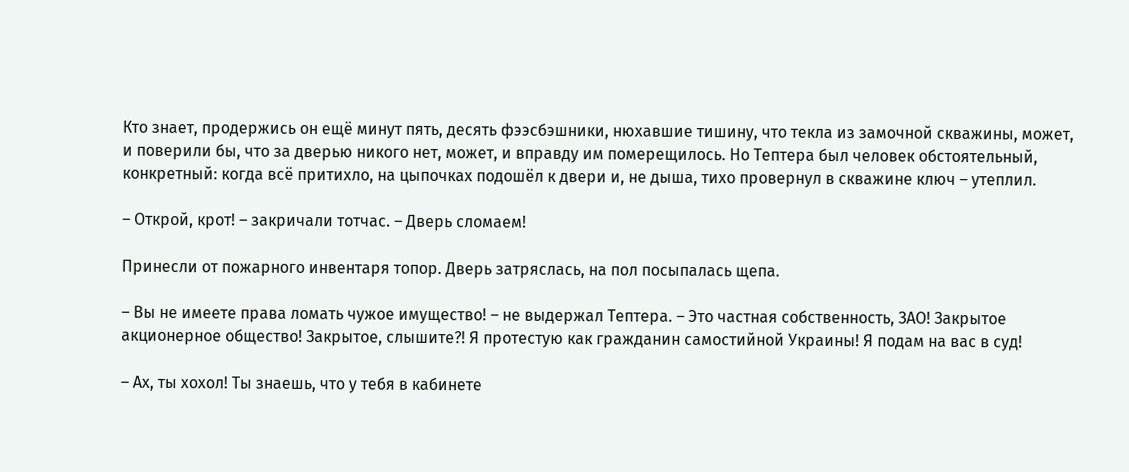Кто знает, продержись он ещё минут пять, десять фээсбэшники, нюхавшие тишину, что текла из замочной скважины, может, и поверили бы, что за дверью никого нет, может, и вправду им померещилось. Но Тептера был человек обстоятельный, конкретный: когда всё притихло, на цыпочках подошёл к двери и, не дыша, тихо провернул в скважине ключ – утеплил.

– Открой, крот! – закричали тотчас. – Дверь сломаем!

Принесли от пожарного инвентаря топор. Дверь затряслась, на пол посыпалась щепа.

– Вы не имеете права ломать чужое имущество! – не выдержал Тептера. – Это частная собственность, ЗАО! Закрытое акционерное общество! Закрытое, слышите?! Я протестую как гражданин самостийной Украины! Я подам на вас в суд!

– Ах, ты хохол! Ты знаешь, что у тебя в кабинете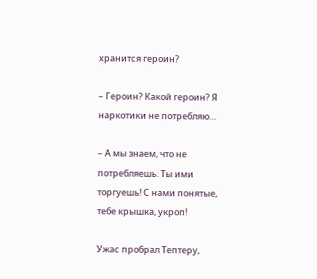хранится героин?

– Героин? Какой героин? Я наркотики не потребляю…

– А мы знаем, что не потребляешь. Ты ими торгуешь! С нами понятые, тебе крышка, укроп!

Ужас пробрал Тептеру,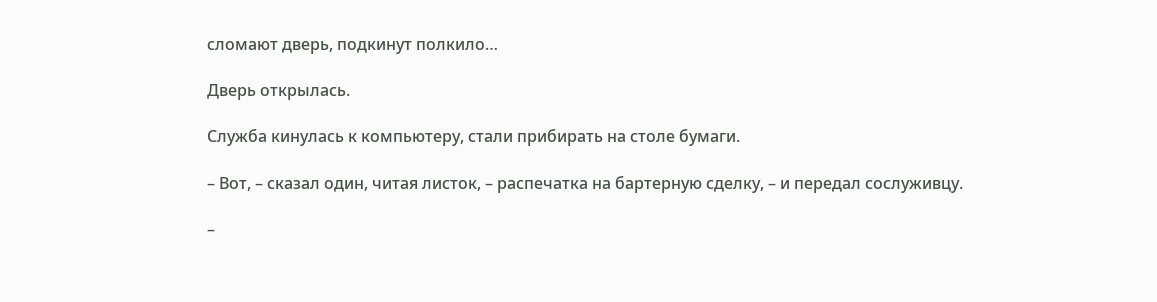сломают дверь, подкинут полкило…

Дверь открылась.

Служба кинулась к компьютеру, стали прибирать на столе бумаги.

– Вот, – сказал один, читая листок, – распечатка на бартерную сделку, – и передал сослуживцу.

–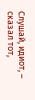Слушай, идиот, – сказал тот,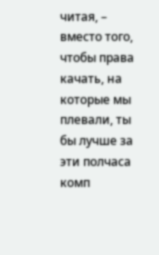читая, – вместо того, чтобы права качать, на которые мы плевали, ты бы лучше за эти полчаса комп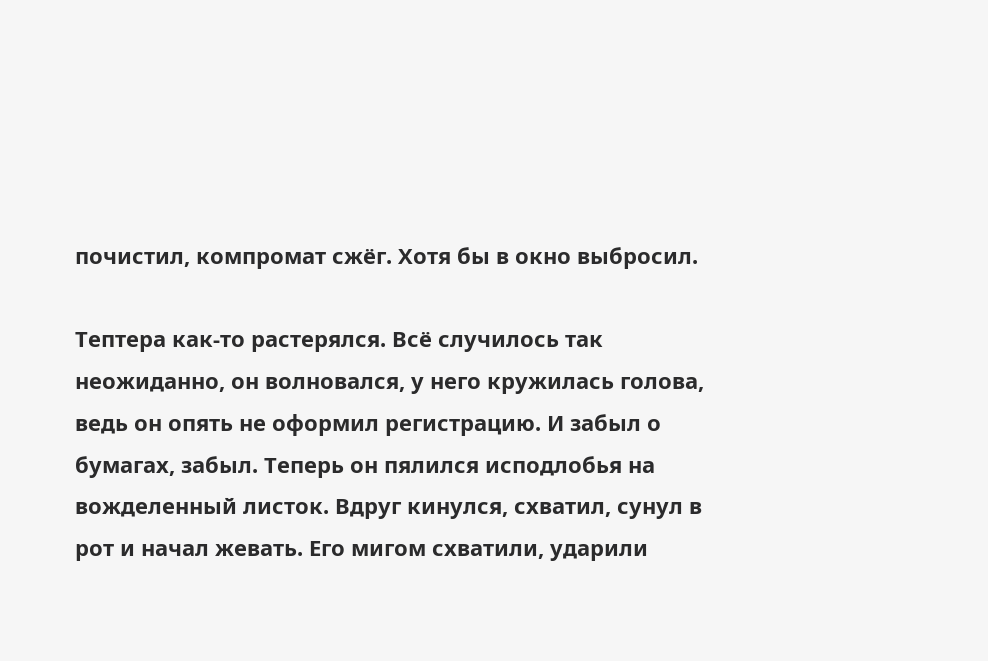почистил, компромат сжёг. Хотя бы в окно выбросил.

Тептера как-то растерялся. Всё случилось так неожиданно, он волновался, у него кружилась голова, ведь он опять не оформил регистрацию. И забыл о бумагах, забыл. Теперь он пялился исподлобья на вожделенный листок. Вдруг кинулся, схватил, сунул в рот и начал жевать. Его мигом схватили, ударили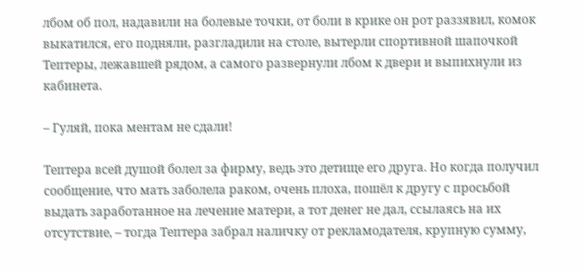лбом об пол, надавили на болевые точки, от боли в крике он рот раззявил, комок выкатился, его подняли, разгладили на столе, вытерли спортивной шапочкой Тептеры, лежавшей рядом, а самого развернули лбом к двери и выпихнули из кабинета.

– Гуляй, пока ментам не сдали!

Тептера всей душой болел за фирму, ведь это детище его друга. Но когда получил сообщение, что мать заболела раком, очень плоха, пошёл к другу с просьбой выдать заработанное на лечение матери, а тот денег не дал, ссылаясь на их отсутствие, – тогда Тептера забрал наличку от рекламодателя, крупную сумму,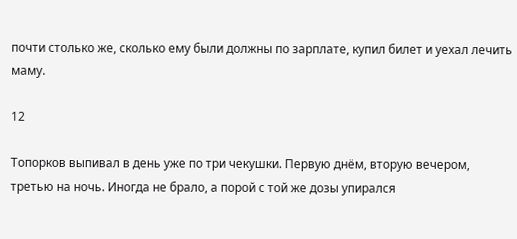почти столько же, сколько ему были должны по зарплате, купил билет и уехал лечить маму.

12

Топорков выпивал в день уже по три чекушки. Первую днём, вторую вечером, третью на ночь. Иногда не брало, а порой с той же дозы упирался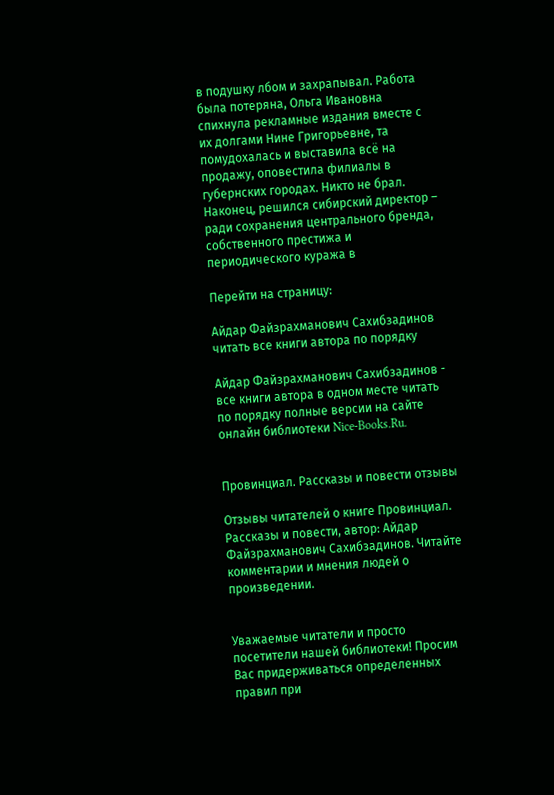в подушку лбом и захрапывал. Работа была потеряна, Ольга Ивановна спихнула рекламные издания вместе с их долгами Нине Григорьевне, та помудохалась и выставила всё на продажу, оповестила филиалы в губернских городах. Никто не брал. Наконец, решился сибирский директор – ради сохранения центрального бренда, собственного престижа и периодического куража в

Перейти на страницу:

Айдар Файзрахманович Сахибзадинов читать все книги автора по порядку

Айдар Файзрахманович Сахибзадинов - все книги автора в одном месте читать по порядку полные версии на сайте онлайн библиотеки Nice-Books.Ru.


Провинциал. Рассказы и повести отзывы

Отзывы читателей о книге Провинциал. Рассказы и повести, автор: Айдар Файзрахманович Сахибзадинов. Читайте комментарии и мнения людей о произведении.


Уважаемые читатели и просто посетители нашей библиотеки! Просим Вас придерживаться определенных правил при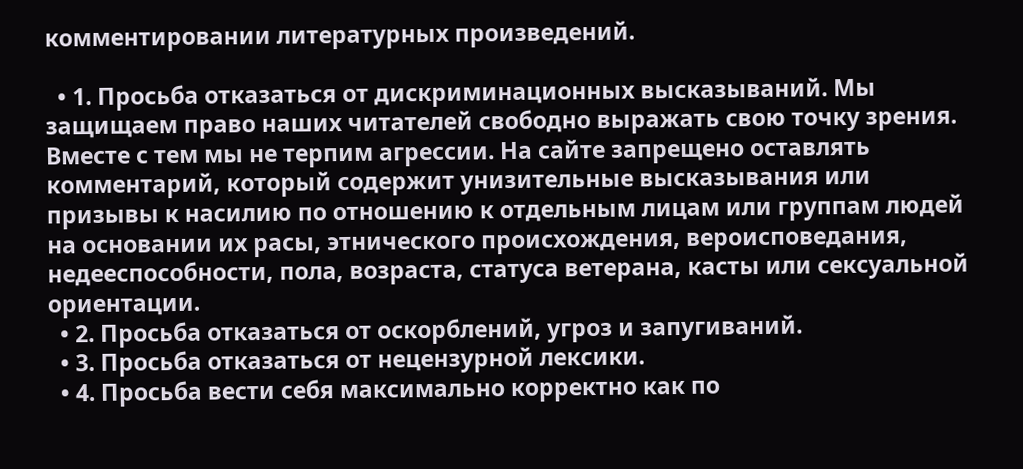комментировании литературных произведений.

  • 1. Просьба отказаться от дискриминационных высказываний. Мы защищаем право наших читателей свободно выражать свою точку зрения. Вместе с тем мы не терпим агрессии. На сайте запрещено оставлять комментарий, который содержит унизительные высказывания или призывы к насилию по отношению к отдельным лицам или группам людей на основании их расы, этнического происхождения, вероисповедания, недееспособности, пола, возраста, статуса ветерана, касты или сексуальной ориентации.
  • 2. Просьба отказаться от оскорблений, угроз и запугиваний.
  • 3. Просьба отказаться от нецензурной лексики.
  • 4. Просьба вести себя максимально корректно как по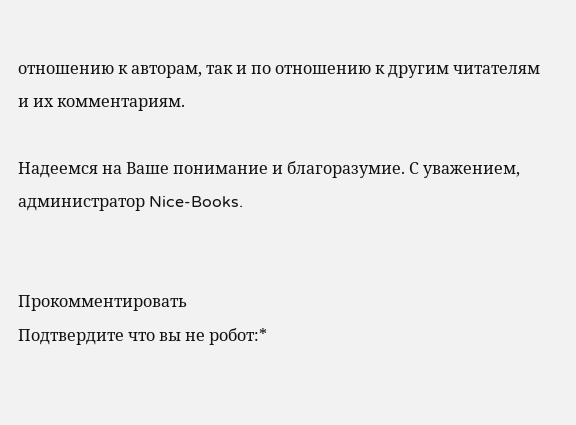отношению к авторам, так и по отношению к другим читателям и их комментариям.

Надеемся на Ваше понимание и благоразумие. С уважением, администратор Nice-Books.


Прокомментировать
Подтвердите что вы не робот:*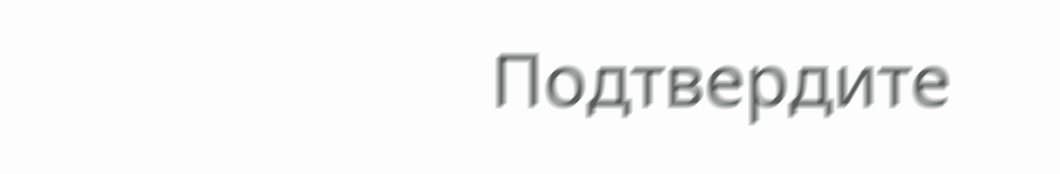Подтвердите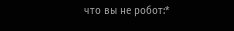что вы не робот:*